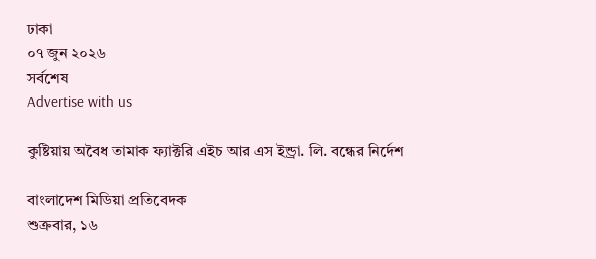ঢাকা
০৭ জুন ২০২৬
সর্বশেষ
Advertise with us

কুষ্টিয়ায় অবৈধ তামাক ফ্যাক্টরি এইচ আর এস ইন্ড্রা. লি. বন্ধের নির্দেশ

বাংলাদেশ মিডিয়া প্রতিবেদক
শুক্রবার, ১৬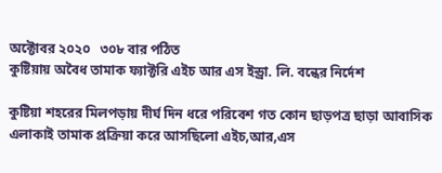অক্টোবর ২০২০   ৩০৮ বার পঠিত
কুষ্টিয়ায় অবৈধ তামাক ফ্যাক্টরি এইচ আর এস ইন্ড্রা. লি. বন্ধের নির্দেশ

কুষ্টিয়া শহরের মিলপড়ায় দীর্ঘ দিন ধরে পরিবেশ গত কোন ছাড়পত্র ছাড়া আবাসিক এলাকাই তামাক প্রক্রিয়া করে আসছিলো এইচ,আর,এস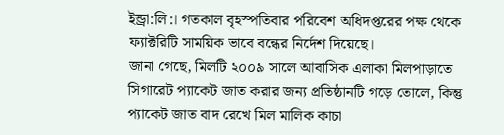ইন্ড্রা:লি:। গতকাল বৃহস্পতিবার পরিবেশ অধিদপ্তরের পক্ষ থেকে ফ্যাক্টরিটি সাময়িক ভাবে বন্ধের নির্দেশ দিয়েছে।
জানা গেছে, মিলটি ২০০৯ সালে আবাসিক এলাকা মিলপাড়াতে সিগারেট প্যাকেট জাত করার জন্য প্রতিষ্ঠানটি গড়ে তোলে, কিন্তু প্যাকেট জাত বাদ রেখে মিল মালিক কাচা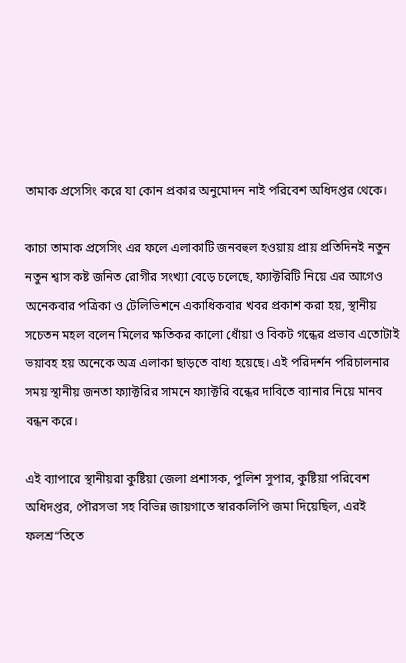তামাক প্রসেসিং করে যা কোন প্রকার অনুমোদন নাই পরিবেশ অধিদপ্তর থেকে।

কাচা তামাক প্রসেসিং এর ফলে এলাকাটি জনবহুল হওয়ায় প্রায় প্রতিদিনই নতুন নতুন শ্বাস কষ্ট জনিত রোগীর সংখ্যা বেড়ে চলেছে, ফ্যাক্টরিটি নিয়ে এর আগেও অনেকবার পত্রিকা ও টেলিভিশনে একাধিকবার খবর প্রকাশ করা হয়, স্থানীয় সচেতন মহল বলেন মিলের ক্ষতিকর কালো ধোঁয়া ও বিকট গন্ধের প্রভাব এতোটাই ভয়াবহ হয় অনেকে অত্র এলাকা ছাড়তে বাধ্য হয়েছে। এই পরিদর্শন পরিচালনার সময় স্থানীয় জনতা ফ্যাক্টরির সামনে ফ্যাক্টরি বন্ধের দাবিতে ব্যানার নিয়ে মানব বন্ধন করে।

এই ব্যাপারে স্থানীয়রা কুষ্টিয়া জেলা প্রশাসক, পুলিশ সুপার, কুষ্টিয়া পরিবেশ অধিদপ্তর, পৌরসভা সহ বিভিন্ন জায়গাতে স্বারকলিপি জমা দিয়েছিল, এরই ফলশ্র“তিতে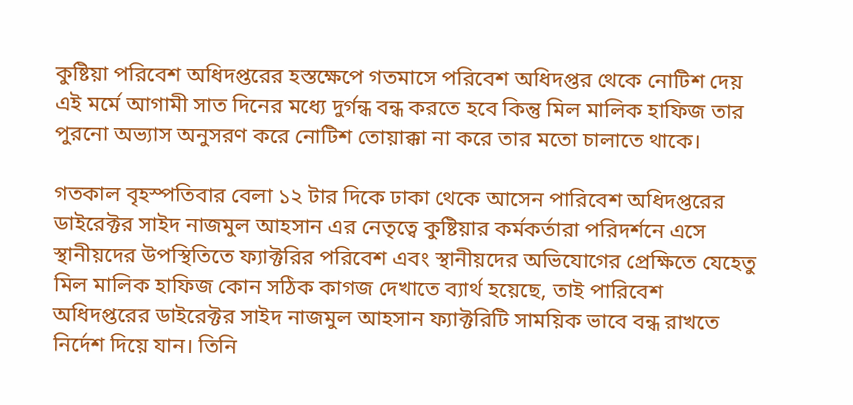কুষ্টিয়া পরিবেশ অধিদপ্তরের হস্তক্ষেপে গতমাসে পরিবেশ অধিদপ্তর থেকে নোটিশ দেয় এই মর্মে আগামী সাত দিনের মধ্যে দুর্গন্ধ বন্ধ করতে হবে কিন্তু মিল মালিক হাফিজ তার পুরনো অভ্যাস অনুসরণ করে নোটিশ তোয়াক্কা না করে তার মতো চালাতে থাকে।

গতকাল বৃহস্পতিবার বেলা ১২ টার দিকে ঢাকা থেকে আসেন পারিবেশ অধিদপ্তরের ডাইরেক্টর সাইদ নাজমুল আহসান এর নেতৃত্বে কুষ্টিয়ার কর্মকর্তারা পরিদর্শনে এসে স্থানীয়দের উপস্থিতিতে ফ্যাক্টরির পরিবেশ এবং স্থানীয়দের অভিযোগের প্রেক্ষিতে যেহেতু মিল মালিক হাফিজ কোন সঠিক কাগজ দেখাতে ব্যার্থ হয়েছে, তাই পারিবেশ অধিদপ্তরের ডাইরেক্টর সাইদ নাজমুল আহসান ফ্যাক্টরিটি সাময়িক ভাবে বন্ধ রাখতে নির্দেশ দিয়ে যান। তিনি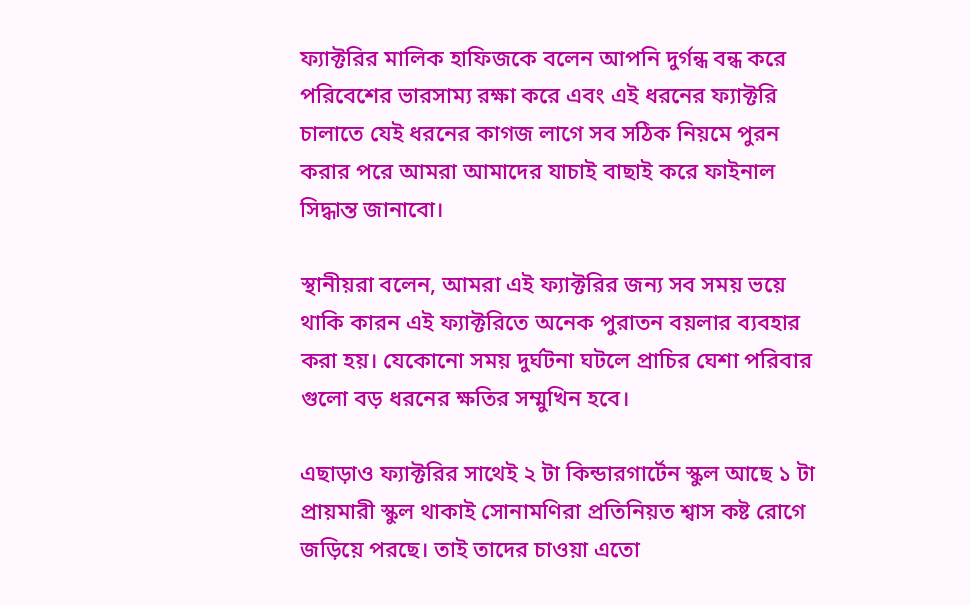ফ্যাক্টরির মালিক হাফিজকে বলেন আপনি দুর্গন্ধ বন্ধ করে পরিবেশের ভারসাম্য রক্ষা করে এবং এই ধরনের ফ্যাক্টরি চালাতে যেই ধরনের কাগজ লাগে সব সঠিক নিয়মে পুরন করার পরে আমরা আমাদের যাচাই বাছাই করে ফাইনাল সিদ্ধান্ত জানাবো।

স্থানীয়রা বলেন, আমরা এই ফ্যাক্টরির জন্য সব সময় ভয়ে থাকি কারন এই ফ্যাক্টরিতে অনেক পুরাতন বয়লার ব্যবহার করা হয়। যেকোনো সময় দুর্ঘটনা ঘটলে প্রাচির ঘেশা পরিবার গুলো বড় ধরনের ক্ষতির সম্মুখিন হবে।

এছাড়াও ফ্যাক্টরির সাথেই ২ টা কিন্ডারগার্টেন স্কুল আছে ১ টা প্রায়মারী স্কুল থাকাই সোনামণিরা প্রতিনিয়ত শ্বাস কষ্ট রোগে জড়িয়ে পরছে। তাই তাদের চাওয়া এতো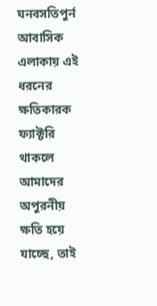ঘনবসতিপুর্ন আবাসিক এলাকায় এই ধরনের ক্ষতিকারক ফ্যাক্টরি থাকলে আমাদের অপুরনীয় ক্ষতি হয়ে যাচ্ছে, তাই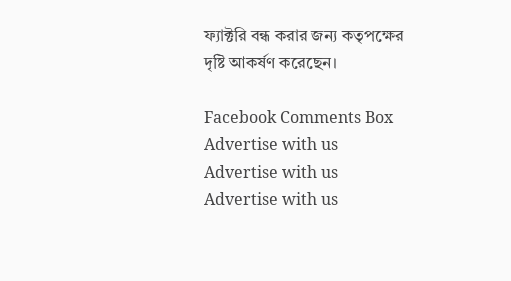ফ্যাক্টরি বন্ধ করার জন্য কতৃপক্ষের দৃষ্টি আকর্ষণ করেছেন।

Facebook Comments Box
Advertise with us
Advertise with us
Advertise with us